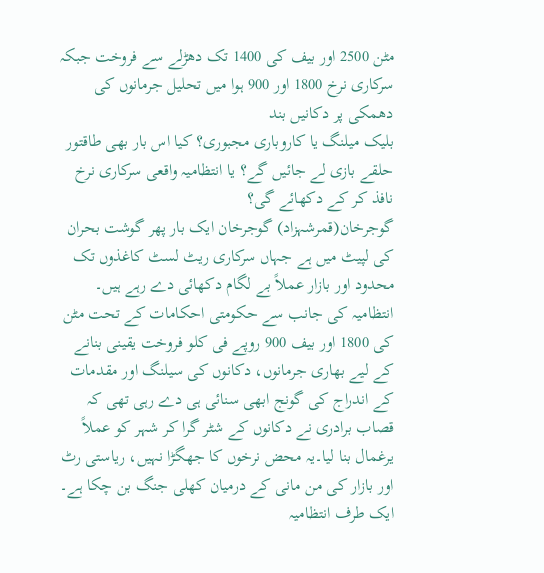مٹن 2500 اور بیف کی 1400 تک دھڑلے سے فروخت جبکہ سرکاری نرخ 1800 اور 900 ہوا میں تحلیل جرمانوں کی دھمکی پر دکانیں بند
بلیک میلنگ یا کاروباری مجبوری؟ کیا اس بار بھی طاقتور حلقے بازی لے جائیں گے؟ یا انتظامیہ واقعی سرکاری نرخ نافذ کر کے دکھائے گی؟
گوجرخان(قمرشہزاد) گوجرخان ایک بار پھر گوشت بحران کی لپیٹ میں ہے جہاں سرکاری ریٹ لسٹ کاغذوں تک محدود اور بازار عملاً بے لگام دکھائی دے رہے ہیں۔ انتظامیہ کی جانب سے حکومتی احکامات کے تحت مٹن کی 1800 اور بیف 900 روپے فی کلو فروخت یقینی بنانے کے لیے بھاری جرمانوں، دکانوں کی سیلنگ اور مقدمات کے اندراج کی گونج ابھی سنائی ہی دے رہی تھی کہ قصاب برادری نے دکانوں کے شٹر گرا کر شہر کو عملاً یرغمال بنا لیا۔یہ محض نرخوں کا جھگڑا نہیں، ریاستی رٹ اور بازار کی من مانی کے درمیان کھلی جنگ بن چکا ہے۔ ایک طرف انتظامیہ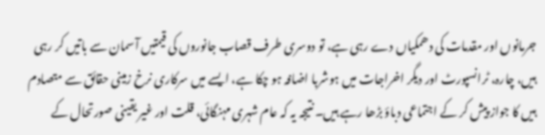جرمانوں اور مقدمات کی دھمکیاں دے رہی ہے، تو دوسری طرف قصاب جانوروں کی قیمتیں آسمان سے باتیں کر رہی ہیں، چارہ، ٹرانسپورٹ اور دیگر اخراجات میں ہوشربا اضافہ ہو چکا ہے، ایسے میں سرکاری نرخ زمینی حقائق سے متصادم ہیں کا جواز پیش کر کے اجتماعی دباؤ بڑھا رہے ہیں۔ نتیجہ یہ کہ عام شہری مہنگائی، قلت اور غیر یقینی صورتحال کے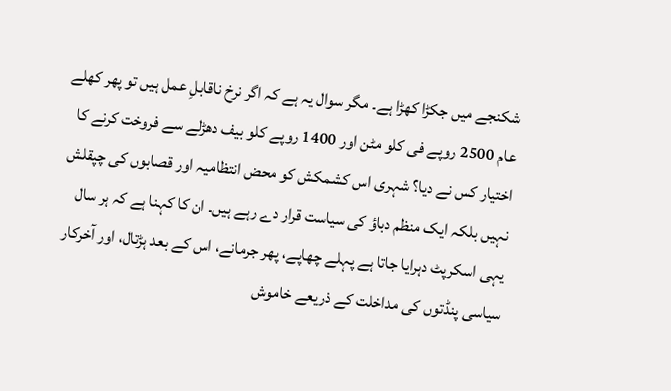شکنجے میں جکڑا کھڑا ہے۔ مگر سوال یہ ہے کہ اگر نرخ ناقابلِ عمل ہیں تو پھر کھلے عام 2500 روپے فی کلو مٹن اور 1400 روپے کلو بیف دھڑلے سے فروخت کرنے کا اختیار کس نے دیا؟ شہری اس کشمکش کو محض انتظامیہ اور قصابوں کی چپقلش نہیں بلکہ ایک منظم دباؤ کی سیاست قرار دے رہے ہیں۔ ان کا کہنا ہے کہ ہر سال یہی اسکرپٹ دہرایا جاتا ہے پہلے چھاپے، پھر جرمانے، اس کے بعد ہڑتال، اور آخرکار سیاسی پنڈتوں کی مداخلت کے ذریعے خاموش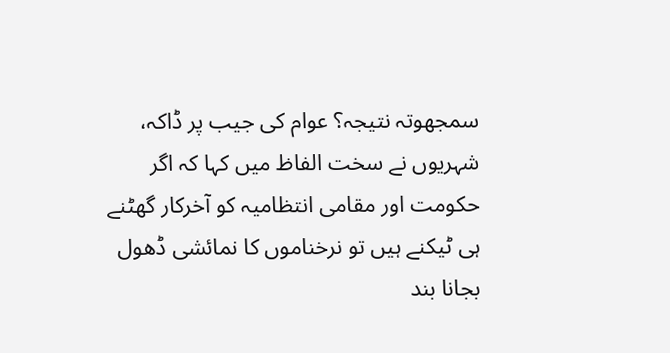سمجھوتہ نتیجہ؟ عوام کی جیب پر ڈاکہ، شہریوں نے سخت الفاظ میں کہا کہ اگر حکومت اور مقامی انتظامیہ کو آخرکار گھٹنے ہی ٹیکنے ہیں تو نرخناموں کا نمائشی ڈھول بجانا بند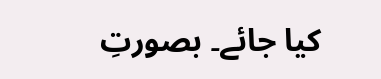کیا جائے۔ بصورتِ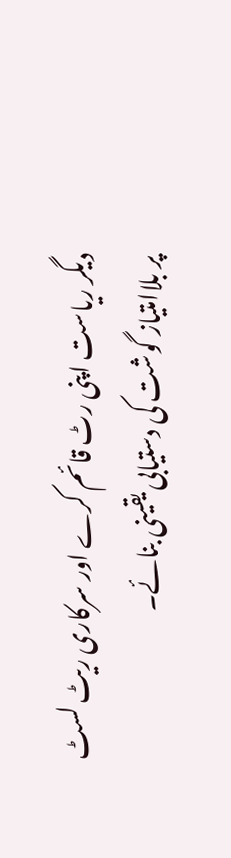دیگر ریاست اپنی رٹ قائم کرے اور سرکاری ریٹ لسٹ پر بلاامتیاز گوشت کی دستیابی یقینی بنائے۔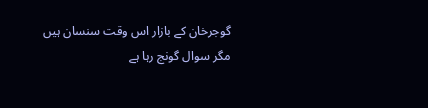گوجرخان کے بازار اس وقت سنسان ہیں مگر سوال گونج رہا ہے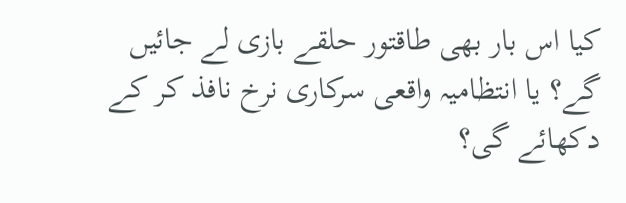کیا اس بار بھی طاقتور حلقے بازی لے جائیں گے؟ یا انتظامیہ واقعی سرکاری نرخ نافذ کر کے دکھائے گی؟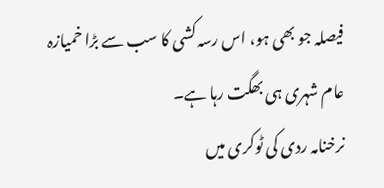فیصلہ جو بھی ہو، اس رسہ کشی کا سب سے بڑا خمیازہ عام شہری ہی بھگت رہا ہے۔
نرخنامہ ردی کی ٹوکری میں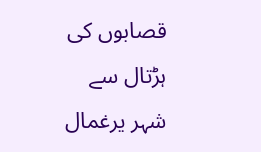قصابوں کی ہڑتال سے شہر یرغمال